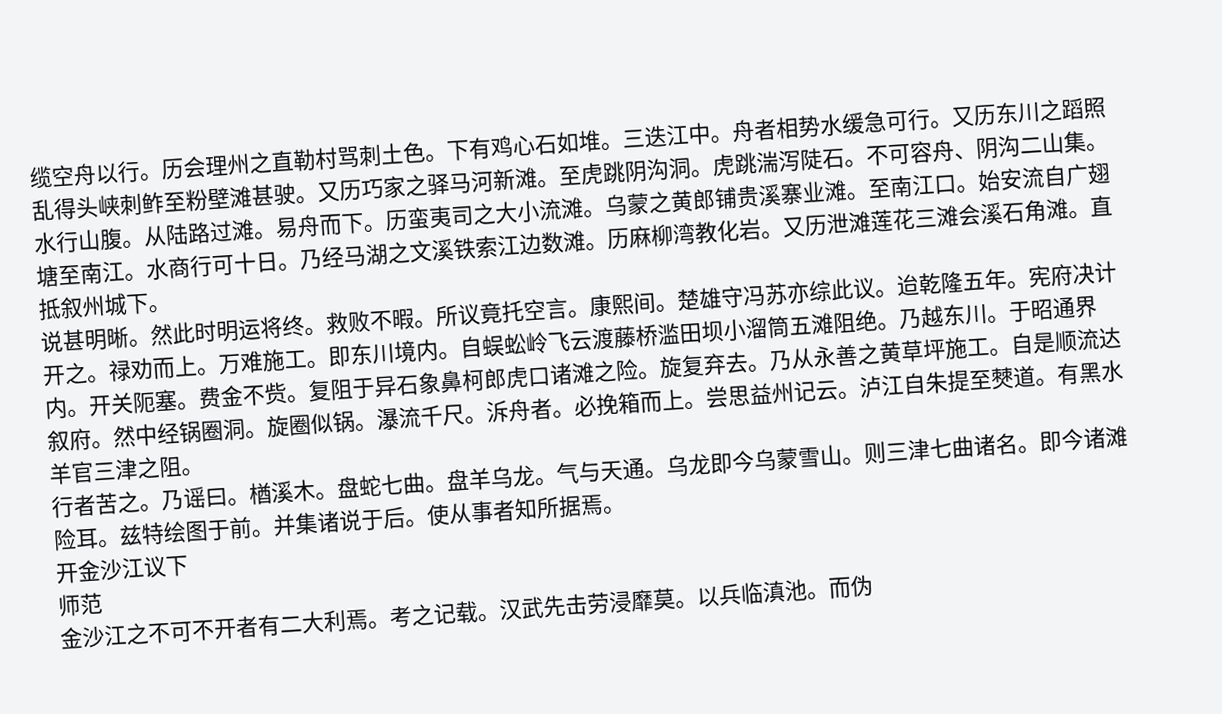缆空舟以行。历会理州之直勒村骂刺土色。下有鸡心石如堆。三迭江中。舟者相势水缓急可行。又历东川之蹈照乱得头峡刺鲊至粉壁滩甚驶。又历巧家之驿马河新滩。至虎跳阴沟洞。虎跳湍泻陡石。不可容舟、阴沟二山集。水行山腹。从陆路过滩。易舟而下。历蛮夷司之大小流滩。乌蒙之黄郎铺贵溪寨业滩。至南江口。始安流自广翅塘至南江。水商行可十日。乃经马湖之文溪铁索江边数滩。历麻柳湾教化岩。又历泄滩莲花三滩会溪石角滩。直抵叙州城下。
说甚明晰。然此时明运将终。救败不暇。所议竟托空言。康熙间。楚雄守冯苏亦综此议。迨乾隆五年。宪府决计开之。禄劝而上。万难施工。即东川境内。自蜈蚣岭飞云渡藤桥滥田坝小溜筒五滩阻绝。乃越东川。于昭通界内。开关阨塞。费金不赀。复阻于异石象鼻柯郎虎口诸滩之险。旋复弃去。乃从永善之黄草坪施工。自是顺流达叙府。然中经锅圈洞。旋圈似锅。瀑流千尺。泝舟者。必挽箱而上。尝思益州记云。泸江自朱提至僰道。有黑水羊官三津之阻。
行者苦之。乃谣曰。楢溪木。盘蛇七曲。盘羊乌龙。气与天通。乌龙即今乌蒙雪山。则三津七曲诸名。即今诸滩险耳。兹特绘图于前。并集诸说于后。使从事者知所据焉。
开金沙江议下
师范
金沙江之不可不开者有二大利焉。考之记载。汉武先击劳浸靡莫。以兵临滇池。而伪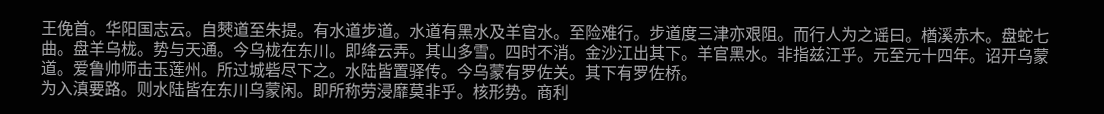王俛首。华阳国志云。自僰道至朱提。有水道步道。水道有黑水及羊官水。至险难行。步道度三津亦艰阻。而行人为之谣曰。楢溪赤木。盘蛇七曲。盘羊乌栊。势与天通。今乌栊在东川。即绛云弄。其山多雪。四时不消。金沙江出其下。羊官黑水。非指兹江乎。元至元十四年。诏开乌蒙道。爱鲁帅师击玉莲州。所过城砦尽下之。水陆皆置驿传。今乌蒙有罗佐关。其下有罗佐桥。
为入滇要路。则水陆皆在东川乌蒙闲。即所称劳浸靡莫非乎。核形势。商利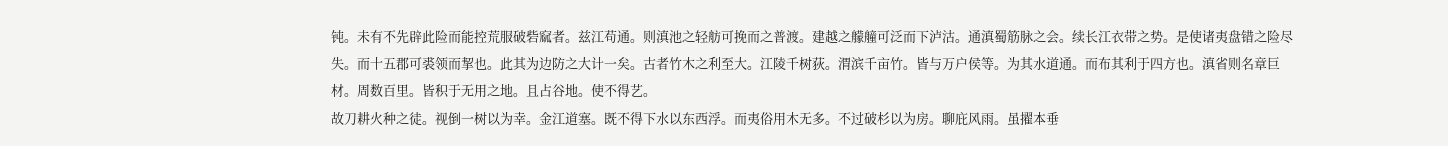钝。未有不先辟此险而能控荒服破砦窳者。兹江苟通。则滇池之轻舫可挽而之普渡。建越之艨艟可泛而下泸沽。通滇蜀筋脉之会。续长江衣带之势。是使诸夷盘错之险尽失。而十五郡可裘领而挈也。此其为边防之大计一矣。古者竹木之利至大。江陵千树荻。渭滨千亩竹。皆与万户侯等。为其水道通。而布其利于四方也。滇省则名章巨材。周数百里。皆积于无用之地。且占谷地。使不得艺。
故刀耕火种之徒。视倒一树以为幸。金江道塞。既不得下水以东西浮。而夷俗用木无多。不过破杉以为房。聊庇风雨。虽擢本垂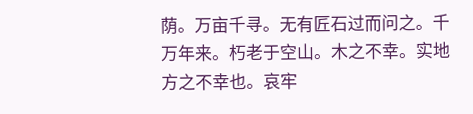荫。万亩千寻。无有匠石过而问之。千万年来。朽老于空山。木之不幸。实地方之不幸也。哀牢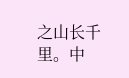之山长千里。中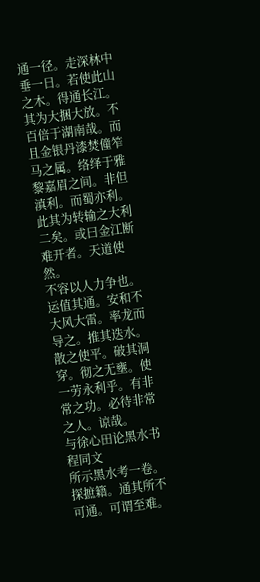通一径。走深林中垂一日。若使此山之木。得通长江。其为大捆大放。不百倍于湖南哉。而且金银丹漆焚僮笮马之属。络绎于雅黎嘉眉之间。非但滇利。而蜀亦利。此其为转输之大利二矣。或曰金江断难开者。天道使然。
不容以人力争也。运值其通。安和不大风大雷。率龙而导之。推其迭水。散之使平。破其洞穿。彻之无壅。使一劳永利乎。有非常之功。必待非常之人。谅哉。
与徐心田论黑水书
程同文
所示黑水考一卷。探摭籍。通其所不可通。可谓至难。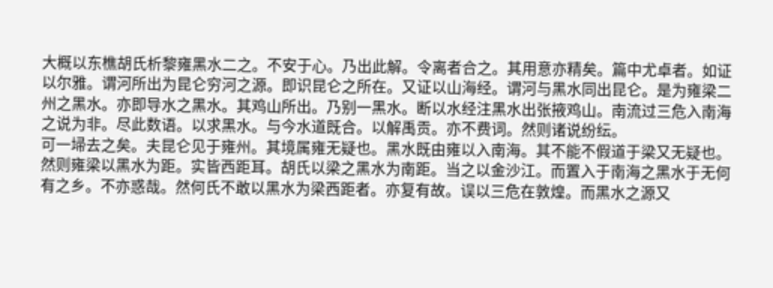大概以东樵胡氏析黎雍黑水二之。不安于心。乃出此解。令离者合之。其用意亦精矣。篇中尤卓者。如证以尔雅。谓河所出为昆仑穷河之源。即识昆仑之所在。又证以山海经。谓河与黑水同出昆仑。是为雍梁二州之黑水。亦即导水之黑水。其鸡山所出。乃别一黑水。断以水经注黑水出张掖鸡山。南流过三危入南海之说为非。尽此数语。以求黑水。与今水道既合。以解禹贡。亦不费词。然则诸说纷纭。
可一埽去之矣。夫昆仑见于雍州。其境属雍无疑也。黑水既由雍以入南海。其不能不假道于梁又无疑也。然则雍梁以黑水为距。实皆西距耳。胡氏以梁之黑水为南距。当之以金沙江。而置入于南海之黑水于无何有之乡。不亦惑哉。然何氏不敢以黑水为梁西距者。亦复有故。误以三危在敦煌。而黑水之源又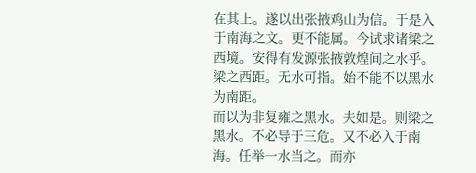在其上。遂以出张掖鸡山为信。于是入于南海之文。更不能属。今试求诸梁之西境。安得有发源张掖敦煌间之水乎。梁之西距。无水可指。始不能不以黑水为南距。
而以为非复雍之黑水。夫如是。则梁之黑水。不必导于三危。又不必入于南海。任举一水当之。而亦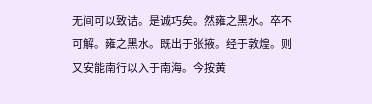无间可以致诘。是诚巧矣。然雍之黑水。卒不可解。雍之黑水。既出于张掖。经于敦煌。则又安能南行以入于南海。今按黄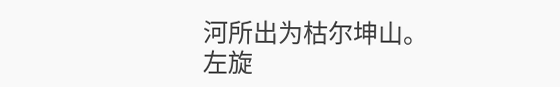河所出为枯尔坤山。
左旋